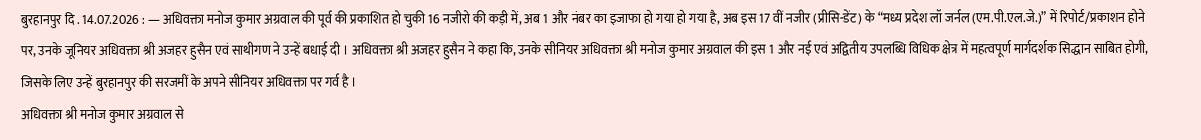बुरहानपुर दि . 14.07.2026 : — अधिवक्ता मनोज कुमार अग्रवाल की पूर्व की प्रकाशित हो चुकी 16 नजीरो की कड़ी में, अब 1 और नंबर का इजाफा हो गया हो गया है, अब इस 17 वीं नजीर (प्रीसि-डेंट) के “मध्य प्रदेश लॉ जर्नल (एम.पी.एल.जे.)” में रिपोर्ट/प्रकाशन होने पर, उनके जूनियर अधिवक्ता श्री अजहर हुसैन एवं साथीगण ने उन्हें बधाई दी । अधिवक्ता श्री अजहर हुसैन ने कहा कि, उनके सीनियर अधिवक्ता श्री मनोज कुमार अग्रवाल की इस 1 और नई एवं अद्वितीय उपलब्धि विधिक क्षेत्र में महत्वपूर्ण मार्गदर्शक सिद्धान साबित होगी, जिसके लिए उन्हें बुरहानपुर की सरजमीं के अपने सीनियर अधिवक्ता पर गर्व है ।
अधिवक्ता श्री मनोज कुमार अग्रवाल से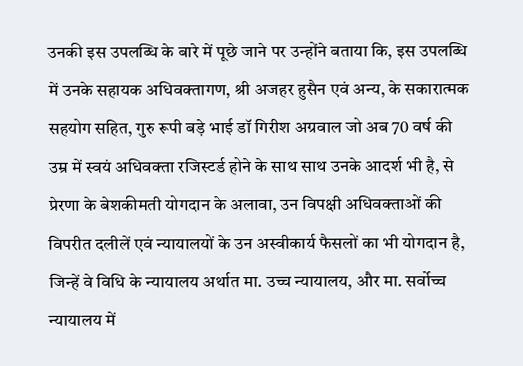उनकी इस उपलब्धि के बारे में पूछे जाने पर उन्होंने बताया कि, इस उपलब्धि में उनके सहायक अधिवक्तागण, श्री अजहर हुसैन एवं अन्य, के सकारात्मक सहयोग सहित, गुरु रूपी बड़े भाई डॉ गिरीश अग्रवाल जो अब 70 वर्ष की उम्र में स्वयं अधिवक्ता रजिस्टर्ड होने के साथ साथ उनके आदर्श भी है, से प्रेरणा के बेशकीमती योगदान के अलावा, उन विपक्षी अधिवक्ताओं की विपरीत दलीलें एवं न्यायालयों के उन अस्वीकार्य फैसलों का भी योगदान है, जिन्हें वे विधि के न्यायालय अर्थात मा. उच्च न्यायालय, और मा. सर्वोच्च न्यायालय में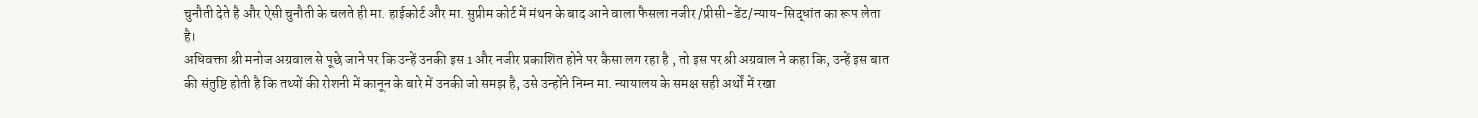चुनौती देते है और ऐसी चुनौती के चलते ही मा. हाईकोर्ट और मा. सुप्रीम कोर्ट में मंथन के बाद आने वाला फैसला नजीर /प्रीसी-डेंट/न्याय-सिद्धांत का रूप लेता है।
अधिवक्ता श्री मनोज अग्रवाल से पूछे जाने पर कि उन्हें उनकी इस 1 और नजीर प्रकाशित होने पर कैसा लग रहा है , तो इस पर श्री अग्रवाल ने कहा कि, उन्हें इस बात की संतुष्टि होती है कि तथ्यों की रोशनी में कानून के बारे में उनकी जो समझ है, उसे उन्होंने निम्न मा. न्यायालय के समक्ष सही अर्थों में रखा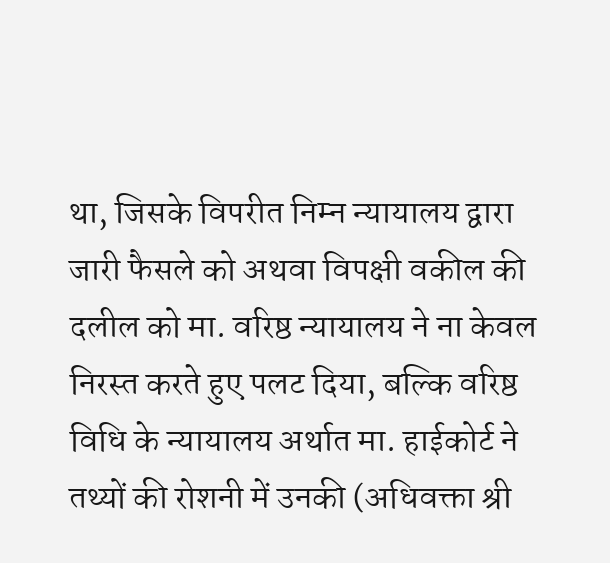था, जिसके विपरीत निम्न न्यायालय द्वारा जारी फैसले को अथवा विपक्षी वकील की दलील को मा. वरिष्ठ न्यायालय ने ना केवल निरस्त करते हुए पलट दिया, बल्कि वरिष्ठ विधि के न्यायालय अर्थात मा. हाईकोर्ट ने तथ्यों की रोशनी में उनकी (अधिवक्ता श्री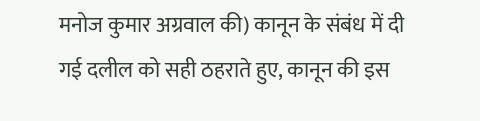मनोज कुमार अग्रवाल की) कानून के संबंध में दी गई दलील को सही ठहराते हुए, कानून की इस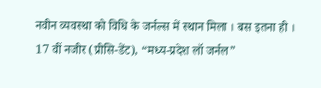नवीन व्यवस्था को विधि के जर्नल्स में स्थान मिला । बस इतना ही ।
17 वीं नजीर (प्रीसि-डेंट), “मध्य-प्रदेश लॉ जर्नल”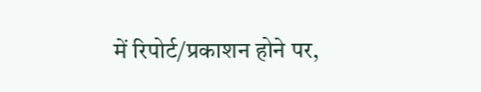में रिपोर्ट/प्रकाशन होने पर,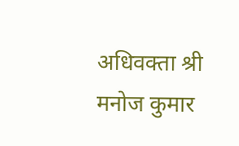अधिवक्ता श्री मनोज कुमार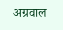अग्रवाल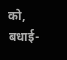को, बधाई-